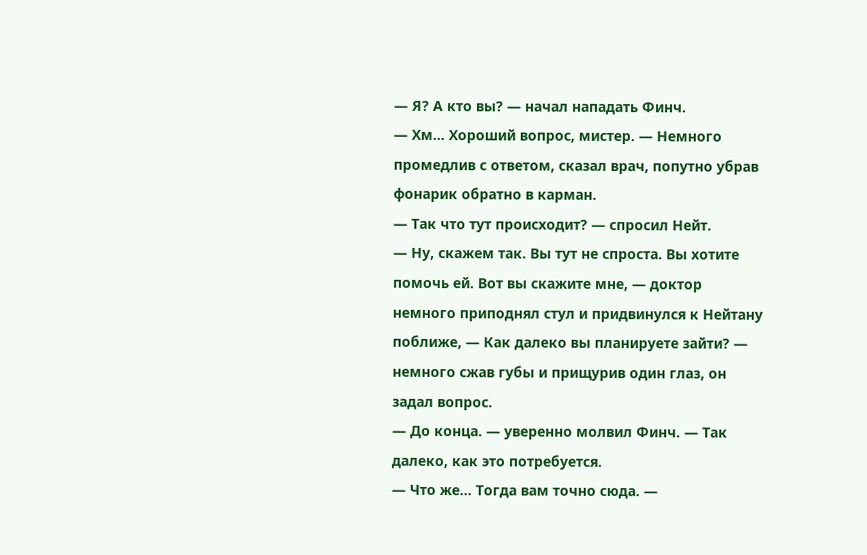— Я? А кто вы? — начал нападать Финч.
— Хм… Хороший вопрос, мистер. — Немного промедлив с ответом, сказал врач, попутно убрав фонарик обратно в карман.
— Так что тут происходит? — спросил Нейт.
— Ну, скажем так. Вы тут не спроста. Вы хотите помочь ей. Вот вы скажите мне, — доктор немного приподнял стул и придвинулся к Нейтану поближе, — Как далеко вы планируете зайти? — немного сжав губы и прищурив один глаз, он задал вопрос.
— До конца. — уверенно молвил Финч. — Так далеко, как это потребуется.
— Что же… Тогда вам точно сюда. —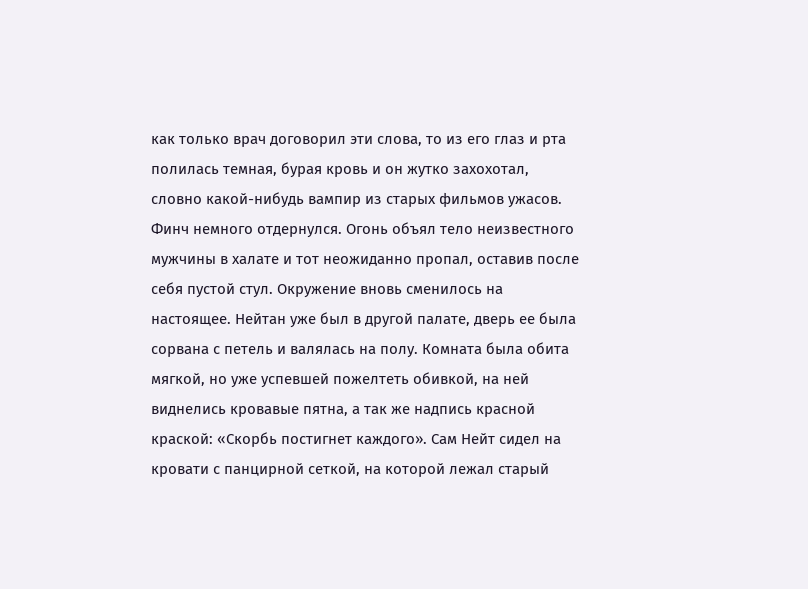как только врач договорил эти слова, то из его глаз и рта полилась темная, бурая кровь и он жутко захохотал, словно какой-нибудь вампир из старых фильмов ужасов.
Финч немного отдернулся. Огонь объял тело неизвестного мужчины в халате и тот неожиданно пропал, оставив после себя пустой стул. Окружение вновь сменилось на настоящее. Нейтан уже был в другой палате, дверь ее была сорвана с петель и валялась на полу. Комната была обита мягкой, но уже успевшей пожелтеть обивкой, на ней виднелись кровавые пятна, а так же надпись красной краской: «Скорбь постигнет каждого». Сам Нейт сидел на кровати с панцирной сеткой, на которой лежал старый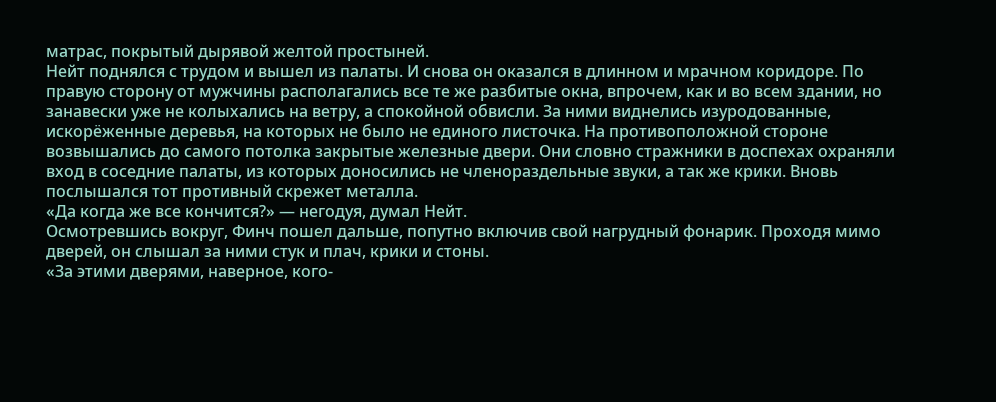матрас, покрытый дырявой желтой простыней.
Нейт поднялся с трудом и вышел из палаты. И снова он оказался в длинном и мрачном коридоре. По правую сторону от мужчины располагались все те же разбитые окна, впрочем, как и во всем здании, но занавески уже не колыхались на ветру, а спокойной обвисли. За ними виднелись изуродованные, искорёженные деревья, на которых не было не единого листочка. На противоположной стороне возвышались до самого потолка закрытые железные двери. Они словно стражники в доспехах охраняли вход в соседние палаты, из которых доносились не членораздельные звуки, а так же крики. Вновь послышался тот противный скрежет металла.
«Да когда же все кончится?» — негодуя, думал Нейт.
Осмотревшись вокруг, Финч пошел дальше, попутно включив свой нагрудный фонарик. Проходя мимо дверей, он слышал за ними стук и плач, крики и стоны.
«За этими дверями, наверное, кого-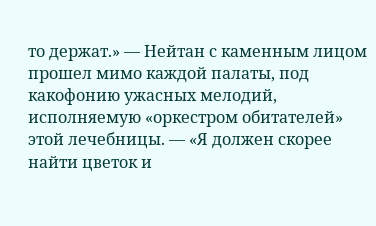то держат.» — Нейтан с каменным лицом прошел мимо каждой палаты, под какофонию ужасных мелодий, исполняемую «оркестром обитателей» этой лечебницы. — «Я должен скорее найти цветок и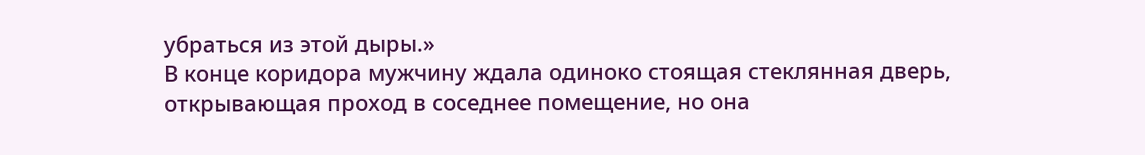убраться из этой дыры.»
В конце коридора мужчину ждала одиноко стоящая стеклянная дверь, открывающая проход в соседнее помещение, но она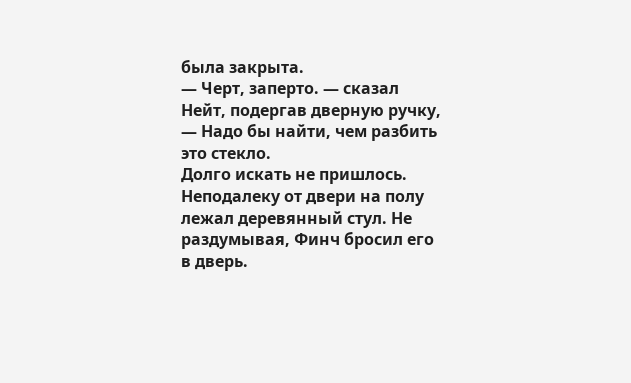была закрыта.
— Черт, заперто. — сказал Нейт, подергав дверную ручку, — Надо бы найти, чем разбить это стекло.
Долго искать не пришлось. Неподалеку от двери на полу лежал деревянный стул. Не раздумывая, Финч бросил его в дверь.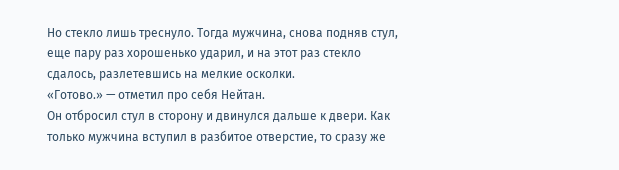Но стекло лишь треснуло. Тогда мужчина, снова подняв стул, еще пару раз хорошенько ударил, и на этот раз стекло сдалось, разлетевшись на мелкие осколки.
«Готово.» — отметил про себя Нейтан.
Он отбросил стул в сторону и двинулся дальше к двери. Как только мужчина вступил в разбитое отверстие, то сразу же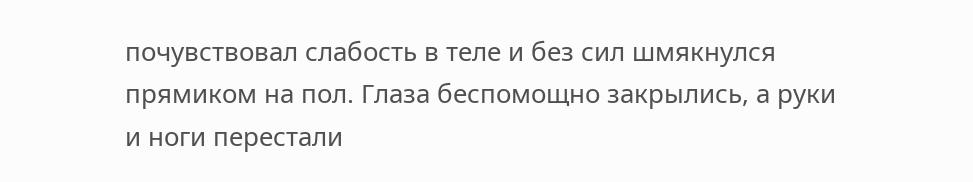почувствовал слабость в теле и без сил шмякнулся прямиком на пол. Глаза беспомощно закрылись, а руки и ноги перестали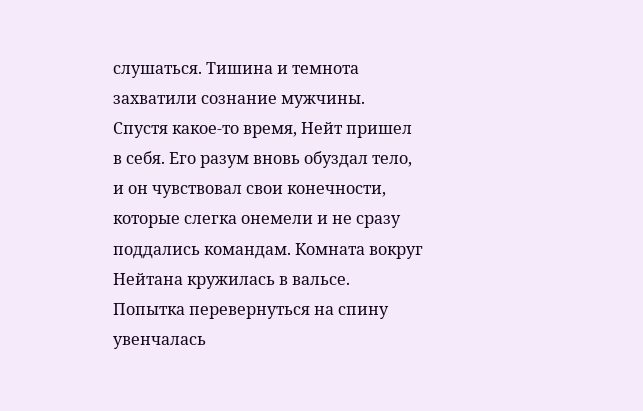слушаться. Тишина и темнота захватили сознание мужчины.
Спустя какое-то время, Нейт пришел в себя. Его разум вновь обуздал тело, и он чувствовал свои конечности, которые слегка онемели и не сразу поддались командам. Комната вокруг Нейтана кружилась в вальсе. Попытка перевернуться на спину увенчалась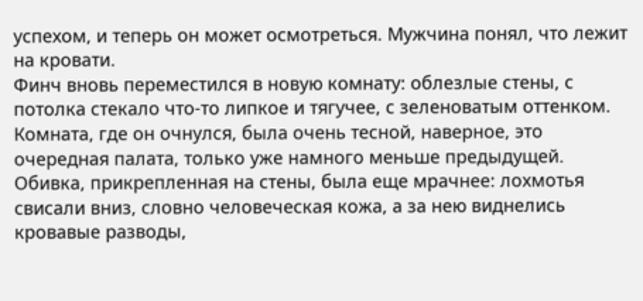успехом, и теперь он может осмотреться. Мужчина понял, что лежит на кровати.
Финч вновь переместился в новую комнату: облезлые стены, с потолка стекало что-то липкое и тягучее, с зеленоватым оттенком. Комната, где он очнулся, была очень тесной, наверное, это очередная палата, только уже намного меньше предыдущей. Обивка, прикрепленная на стены, была еще мрачнее: лохмотья свисали вниз, словно человеческая кожа, а за нею виднелись кровавые разводы,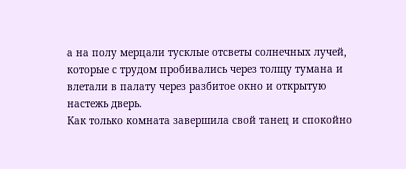а на полу мерцали тусклые отсветы солнечных лучей, которые с трудом пробивались через толщу тумана и влетали в палату через разбитое окно и открытую настежь дверь.
Как только комната завершила свой танец и спокойно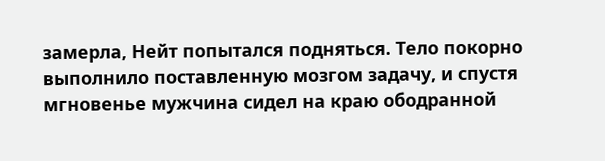замерла, Нейт попытался подняться. Тело покорно выполнило поставленную мозгом задачу, и спустя мгновенье мужчина сидел на краю ободранной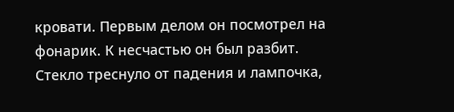кровати. Первым делом он посмотрел на фонарик. К несчастью он был разбит. Стекло треснуло от падения и лампочка,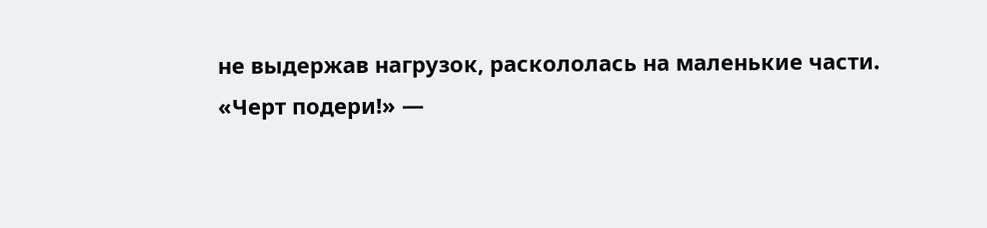не выдержав нагрузок, раскололась на маленькие части.
«Черт подери!» —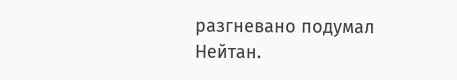разгневано подумал Нейтан.